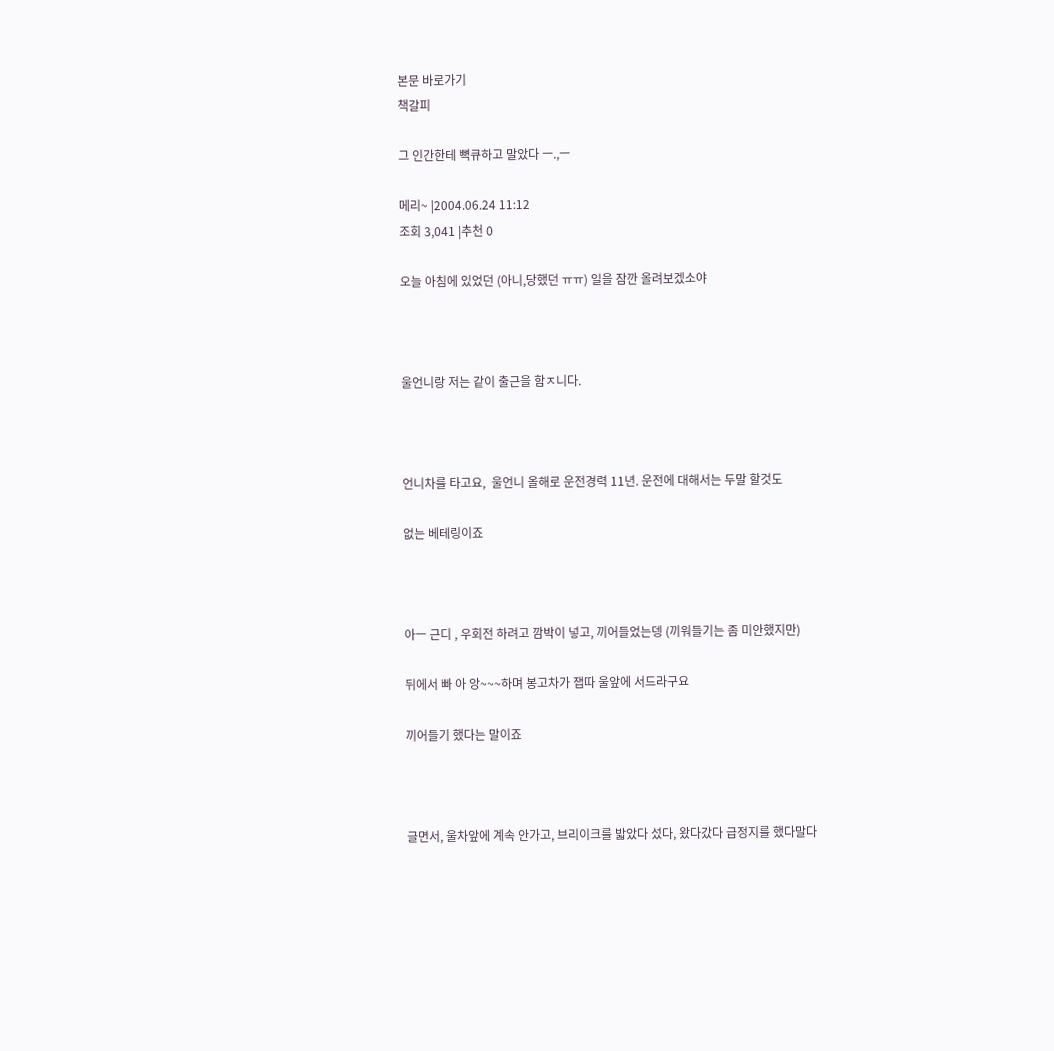본문 바로가기
책갈피

그 인간한테 뼉큐하고 말았다 ㅡ.,ㅡ

메리~ |2004.06.24 11:12
조회 3,041 |추천 0

오늘 아침에 있었던 (아니,당했던 ㅠㅠ) 일을 잠깐 올려보겠소야



울언니랑 저는 같이 출근을 함ㅈ니다.



언니차를 타고요,  울언니 올해로 운전경력 11년. 운전에 대해서는 두말 할것도

없는 베테링이죠



아ㅡ 근디 , 우회전 하려고 깜박이 넣고, 끼어들었는뎅 (끼워들기는 좀 미안했지만)

뒤에서 빠 아 앙~~~하며 봉고차가 잽따 울앞에 서드라구요

끼어들기 했다는 말이죠



글면서, 울차앞에 계속 안가고, 브리이크를 밟았다 섰다, 왔다갔다 급정지를 했다말다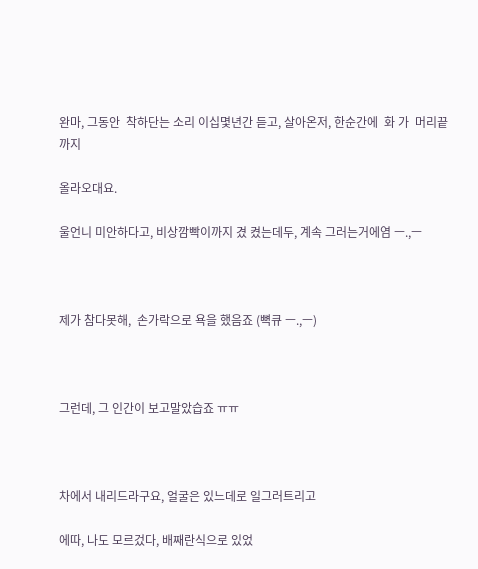완마, 그동안  착하단는 소리 이십몇년간 듣고, 살아온저, 한순간에  화 가  머리끝까지

올라오대요.

울언니 미안하다고, 비상깜빡이까지 겼 켰는데두, 계속 그러는거에염 ㅡ.,ㅡ



제가 참다못해,  손가락으로 욕을 했음죠 (뼉큐 ㅡ.,ㅡ)



그런데, 그 인간이 보고말았습죠 ㅠㅠ



차에서 내리드라구요, 얼굴은 있느데로 일그러트리고

에따, 나도 모르겄다, 배째란식으로 있었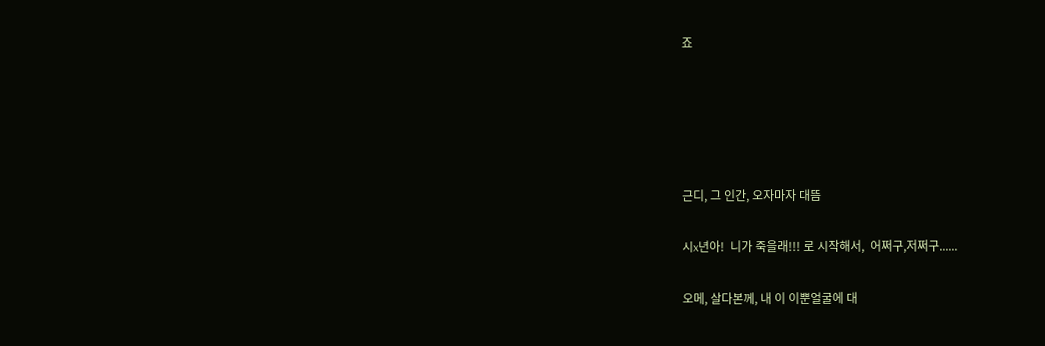죠





근디, 그 인간, 오자마자 대뜸

시x년아!  니가 죽을래!!! 로 시작해서,  어쩌구,저쩌구......

오메, 살다본께, 내 이 이뿐얼굴에 대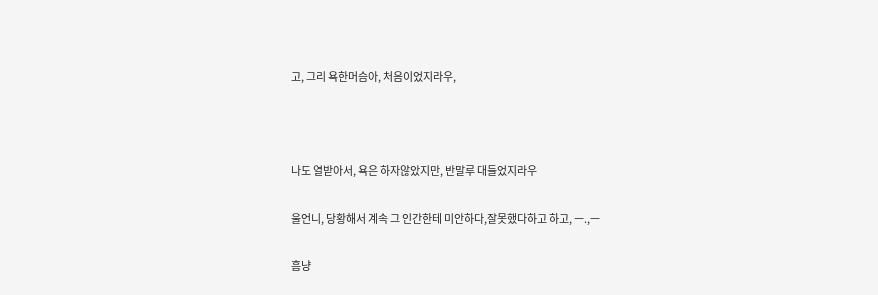고, 그리 욕한머슴아, 처음이었지라우,



나도 열받아서, 욕은 하자않았지만, 반말루 대들었지라우

울언니, 당황해서 계속 그 인간한테 미안하다,잘못했다하고 하고, ㅡ.,ㅡ

흠냥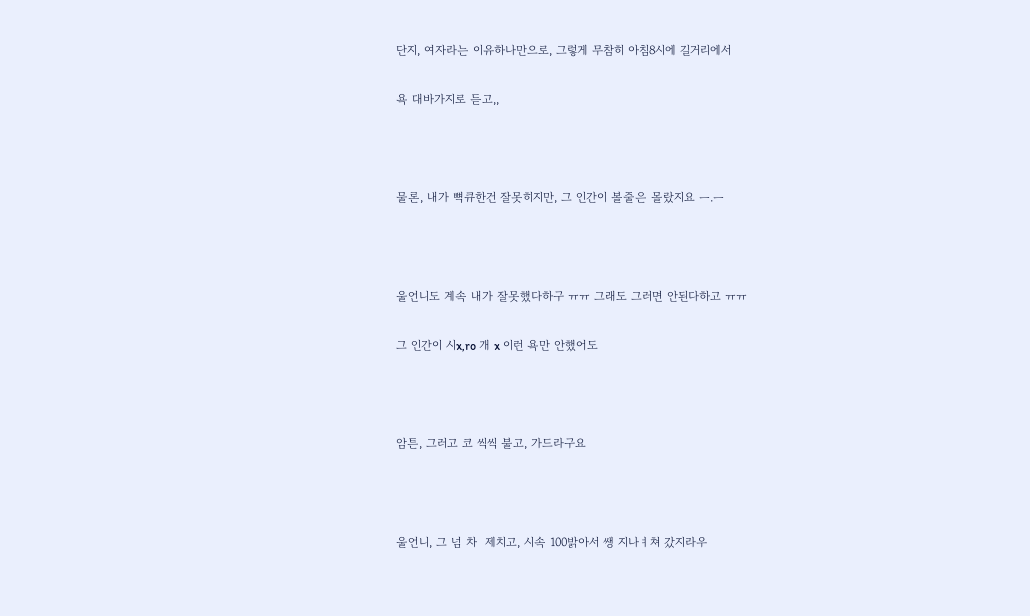단지, 여자라는 이유하나만으로, 그렇게 무참히 아침8시에 길거리에서

욕 대바가지로 듣고,,



물론, 내가 뼉큐한건 잘못히지만, 그 인간이 볼줄은 몰랐지요 ㅡ.ㅡ



울언니도 계속 내가 잘못했다하구 ㅠㅠ 그래도 그러면 안된다하고 ㅠㅠ

그 인간이 시x,ro 개 x 이런 욕만 안했어도



암튼, 그러고 코 씩씩 불고, 가드라구요



울언니, 그 넘 차  제치고, 시속 100밝아서 쌩 지나ㅕ쳐 갔지라우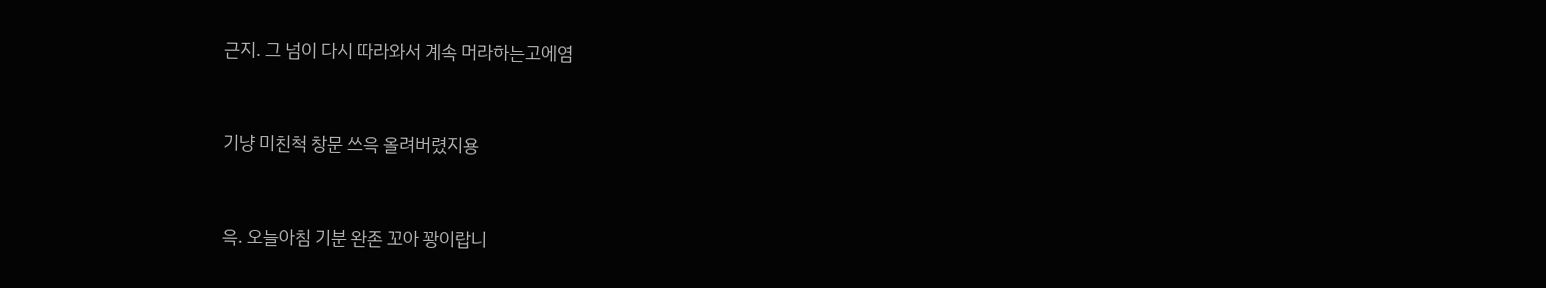근지. 그 넘이 다시 따라와서 계속 머라하는고에염



기냥 미친척 창문 쓰윽 올려버렸지용



윽. 오늘아침 기분 완존 꼬아 꽝이랍니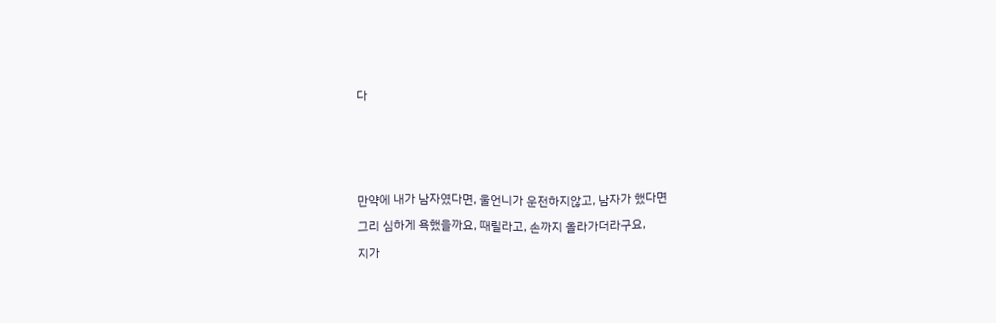다







만약에 내가 남자였다면, 울언니가 운전하지않고, 남자가 했다면

그리 심하게 욕했을까요, 때릴라고, 손까지 올라가더라구요,

지가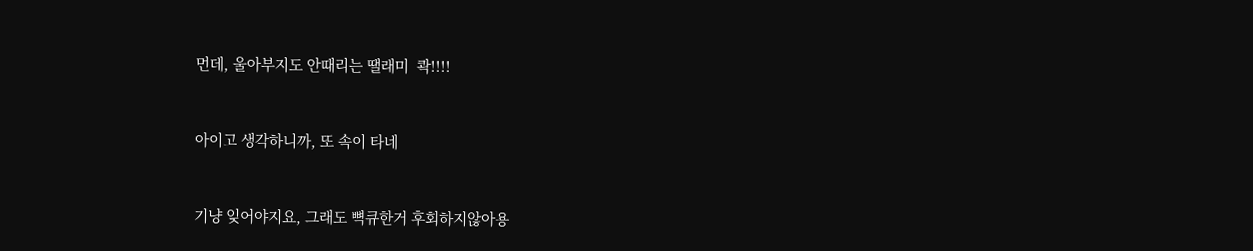먼데, 울아부지도 안때리는 땔래미  콱!!!!



아이고 생각하니까, 또 속이 타네



기냥 잊어야지요, 그래도 뼉큐한거 후회하지않아용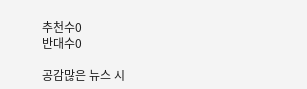추천수0
반대수0

공감많은 뉴스 시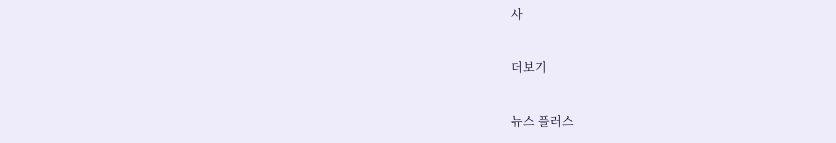사

더보기

뉴스 플러스